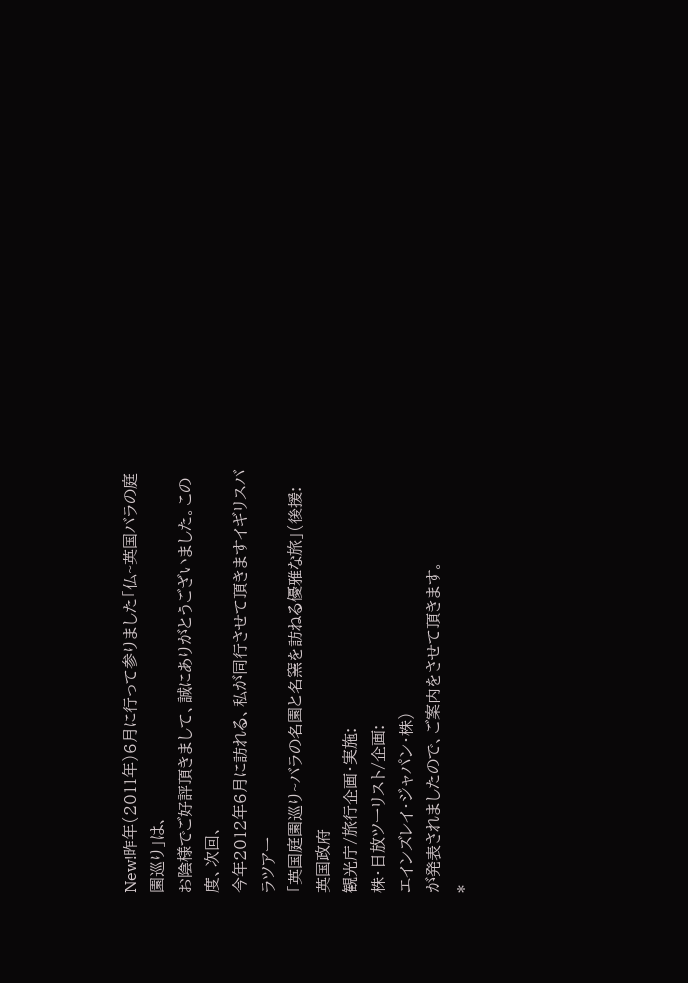New!昨年(2011年)6月に行って参りました「仏~英国バラの庭園巡り」は、
お陰様でご好評頂きまして、誠にありがとうございました。この度、次回、
今年2012年6月に訪れる、私が同行させて頂きますイギリスバラツアー
「英国庭園巡り~バラの名園と名窯を訪ねる優雅な旅」(後援:
英国政府
観光庁/旅行企画・実施:
株・日放ツーリスト/企画:
エインズレイ・ジャパン・株)
が発表されましたので、ご案内をさせて頂きます。
*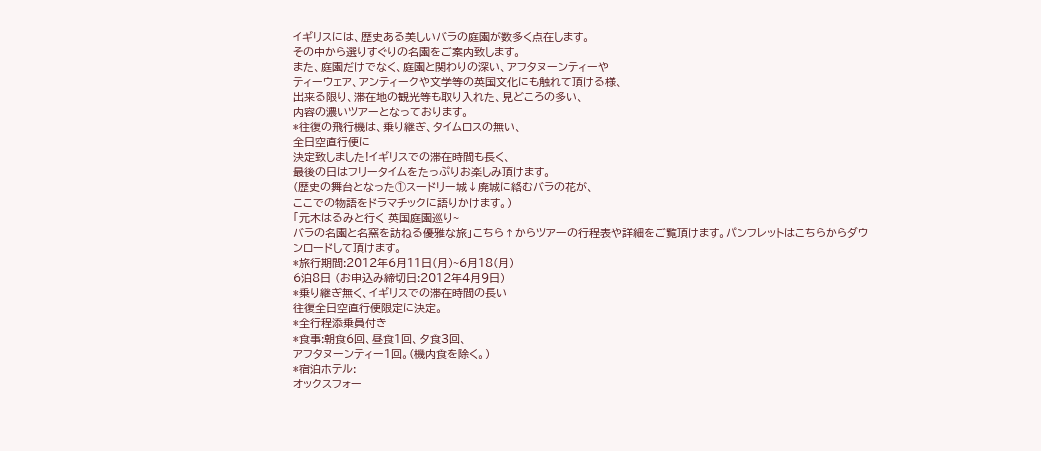イギリスには、歴史ある美しいバラの庭園が数多く点在します。
その中から選りすぐりの名園をご案内致します。
また、庭園だけでなく、庭園と関わりの深い、アフタヌーンティーや
ティーウェア、アンティークや文学等の英国文化にも触れて頂ける様、
出来る限り、滞在地の観光等も取り入れた、見どころの多い、
内容の濃いツアーとなっております。
*往復の飛行機は、乗り継ぎ、タイムロスの無い、
全日空直行便に
決定致しました!イギリスでの滞在時間も長く、
最後の日はフリータイムをたっぷりお楽しみ頂けます。
(歴史の舞台となった①スードリー城↓廃城に絡むバラの花が、
ここでの物語をドラマチックに語りかけます。)
「元木はるみと行く 英国庭園巡り~
バラの名園と名窯を訪ねる優雅な旅」こちら↑からツアーの行程表や詳細をご覧頂けます。パンフレットはこちらからダウンロードして頂けます。
*旅行期間:2012年6月11日(月)~6月18(月)
6泊8日 (お申込み締切日:2012年4月9日)
*乗り継ぎ無く、イギリスでの滞在時間の長い
往復全日空直行便限定に決定。
*全行程添乗員付き
*食事:朝食6回、昼食1回、夕食3回、
アフタヌーンティー1回。(機内食を除く。)
*宿泊ホテル:
オックスフォー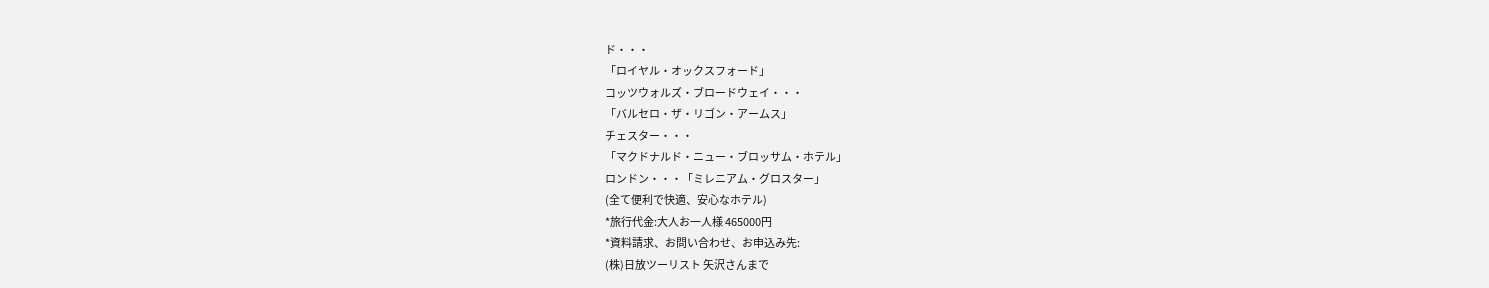ド・・・
「ロイヤル・オックスフォード」
コッツウォルズ・ブロードウェイ・・・
「バルセロ・ザ・リゴン・アームス」
チェスター・・・
「マクドナルド・ニュー・ブロッサム・ホテル」
ロンドン・・・「ミレニアム・グロスター」
(全て便利で快適、安心なホテル)
*旅行代金:大人お一人様 465000円
*資料請求、お問い合わせ、お申込み先:
(株)日放ツーリスト 矢沢さんまで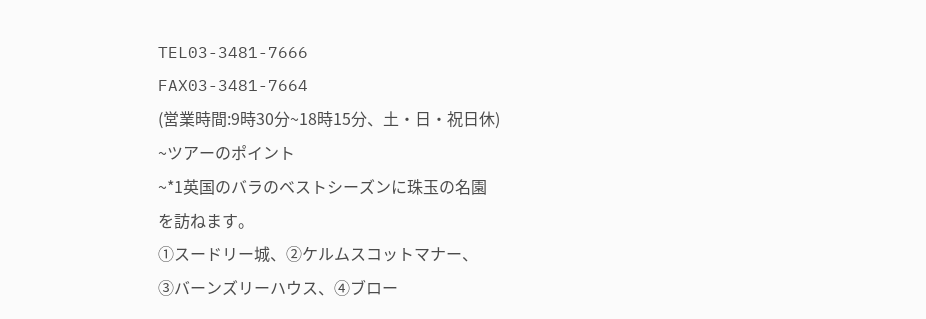TEL03-3481-7666
FAX03-3481-7664
(営業時間:9時30分~18時15分、土・日・祝日休)
~ツアーのポイント
~*1英国のバラのベストシーズンに珠玉の名園
を訪ねます。
①スードリー城、②ケルムスコットマナー、
③バーンズリーハウス、④ブロー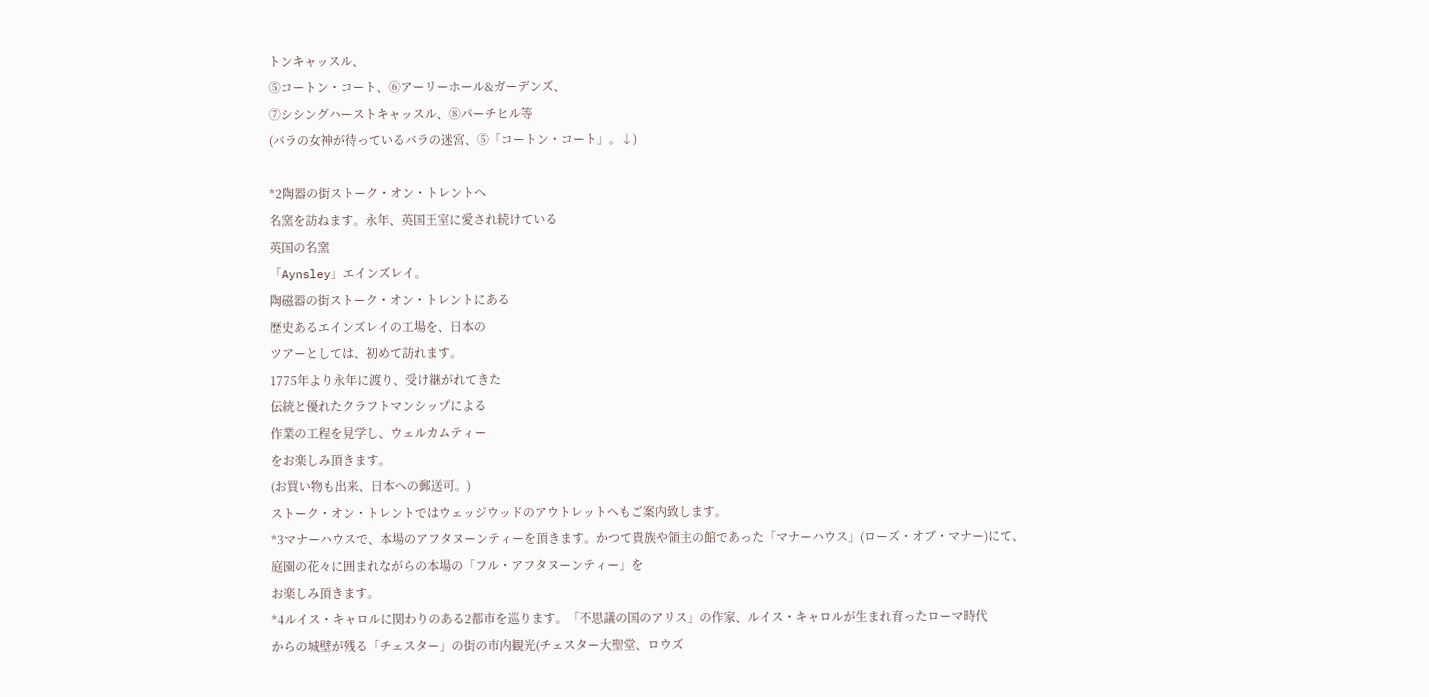トンキャッスル、
⑤コートン・コート、⑥アーリーホール&ガーデンズ、
⑦シシングハーストキャッスル、⑧パーチヒル等
(バラの女神が待っているバラの迷宮、⑤「コートン・コート」。↓)

*2陶器の街ストーク・オン・トレントへ
名窯を訪ねます。永年、英国王室に愛され続けている
英国の名窯
「Aynsley」エインズレイ。
陶磁器の街ストーク・オン・トレントにある
歴史あるエインズレイの工場を、日本の
ツアーとしては、初めて訪れます。
1775年より永年に渡り、受け継がれてきた
伝統と優れたクラフトマンシップによる
作業の工程を見学し、ウェルカムティー
をお楽しみ頂きます。
(お買い物も出来、日本への郵送可。)
ストーク・オン・トレントではウェッジウッドのアウトレットへもご案内致します。
*3マナーハウスで、本場のアフタヌーンティーを頂きます。かつて貴族や領主の館であった「マナーハウス」(ローズ・オブ・マナー)にて、
庭園の花々に囲まれながらの本場の「フル・アフタヌーンティー」を
お楽しみ頂きます。
*4ルイス・キャロルに関わりのある2都市を巡ります。「不思議の国のアリス」の作家、ルイス・キャロルが生まれ育ったローマ時代
からの城壁が残る「チェスター」の街の市内観光(チェスター大聖堂、ロウズ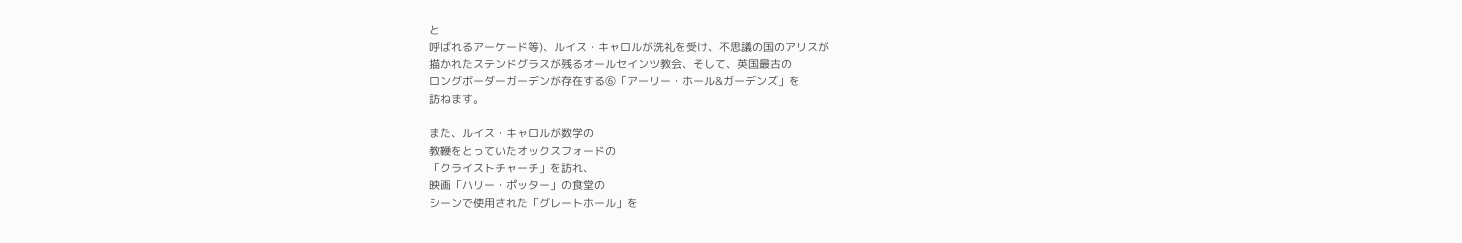と
呼ばれるアーケード等)、ルイス・キャロルが洗礼を受け、不思議の国のアリスが
描かれたステンドグラスが残るオールセインツ教会、そして、英国最古の
ロングボーダーガーデンが存在する⑥「アーリー・ホール&ガーデンズ」を
訪ねます。

また、ルイス・キャロルが数学の
教鞭をとっていたオックスフォードの
「クライストチャーチ」を訪れ、
映画「ハリー・ポッター」の食堂の
シーンで使用された「グレートホール」を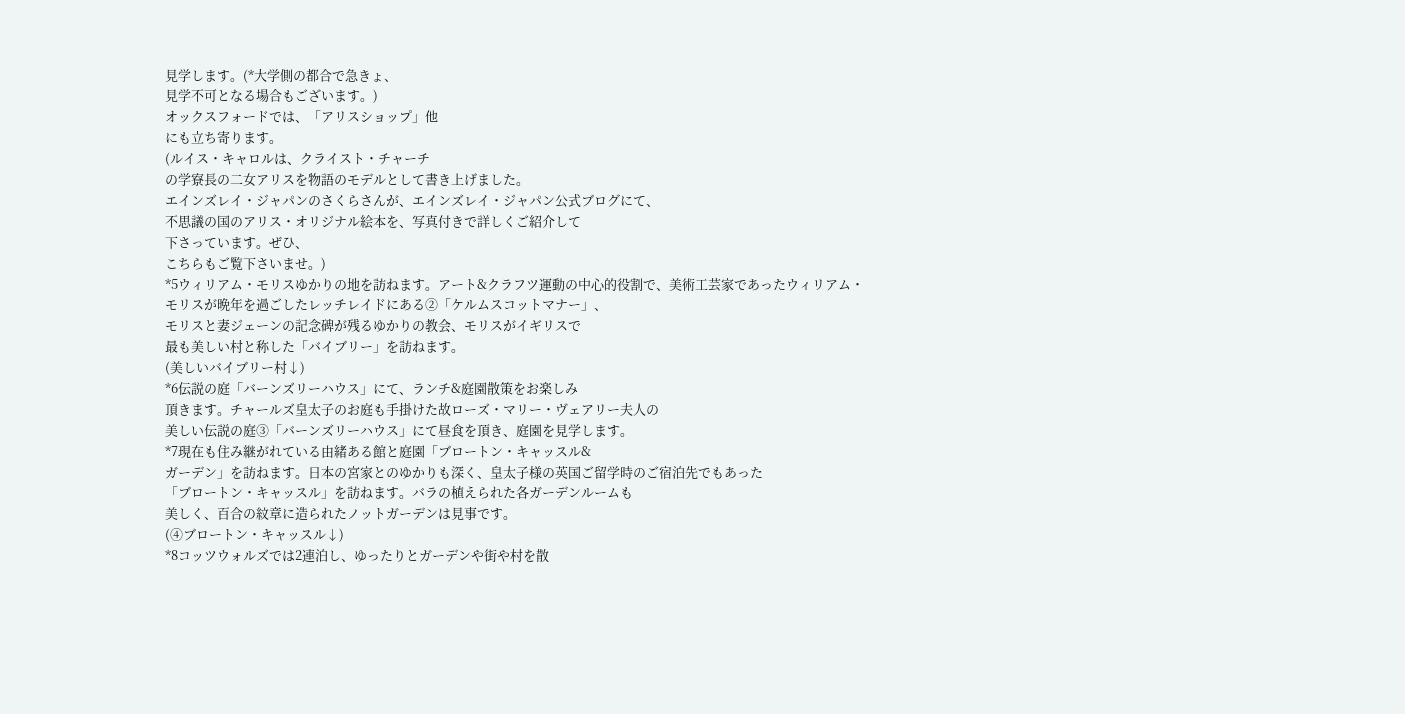見学します。(*大学側の都合で急きょ、
見学不可となる場合もございます。)
オックスフォードでは、「アリスショップ」他
にも立ち寄ります。
(ルイス・キャロルは、クライスト・チャーチ
の学寮長の二女アリスを物語のモデルとして書き上げました。
エインズレイ・ジャパンのさくらさんが、エインズレイ・ジャパン公式ブログにて、
不思議の国のアリス・オリジナル絵本を、写真付きで詳しくご紹介して
下さっています。ぜひ、
こちらもご覧下さいませ。)
*5ウィリアム・モリスゆかりの地を訪ねます。アート&クラフツ運動の中心的役割で、美術工芸家であったウィリアム・
モリスが晩年を過ごしたレッチレイドにある②「ケルムスコットマナー」、
モリスと妻ジェーンの記念碑が残るゆかりの教会、モリスがイギリスで
最も美しい村と称した「バイブリー」を訪ねます。
(美しいバイブリー村↓)
*6伝説の庭「バーンズリーハウス」にて、ランチ&庭園散策をお楽しみ
頂きます。チャールズ皇太子のお庭も手掛けた故ローズ・マリー・ヴェアリー夫人の
美しい伝説の庭③「バーンズリーハウス」にて昼食を頂き、庭園を見学します。
*7現在も住み継がれている由緒ある館と庭園「ブロートン・キャッスル&
ガーデン」を訪ねます。日本の宮家とのゆかりも深く、皇太子様の英国ご留学時のご宿泊先でもあった
「ブロートン・キャッスル」を訪ねます。バラの植えられた各ガーデンルームも
美しく、百合の紋章に造られたノットガーデンは見事です。
(④ブロートン・キャッスル↓)
*8コッツウォルズでは2連泊し、ゆったりとガーデンや街や村を散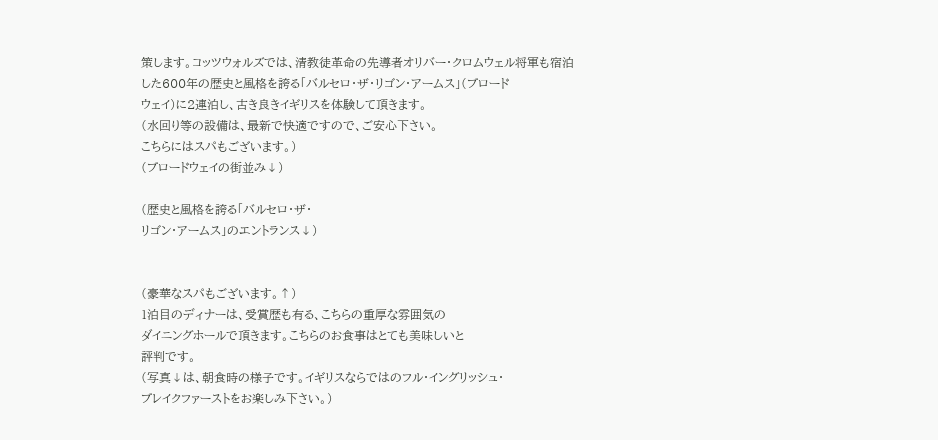策します。コッツウォルズでは、清教徒革命の先導者オリバー・クロムウェル将軍も宿泊
した600年の歴史と風格を誇る「バルセロ・ザ・リゴン・アームス」(ブロード
ウェイ)に2連泊し、古き良きイギリスを体験して頂きます。
(水回り等の設備は、最新で快適ですので、ご安心下さい。
こちらにはスパもございます。)
(ブロードウェイの街並み↓)

(歴史と風格を誇る「バルセロ・ザ・
リゴン・アームス」のエントランス↓)


(豪華なスパもございます。↑)
1泊目のディナーは、受賞歴も有る、こちらの重厚な雰囲気の
ダイニングホールで頂きます。こちらのお食事はとても美味しいと
評判です。
(写真↓は、朝食時の様子です。イギリスならではのフル・イングリッシュ・
ブレイクファーストをお楽しみ下さい。)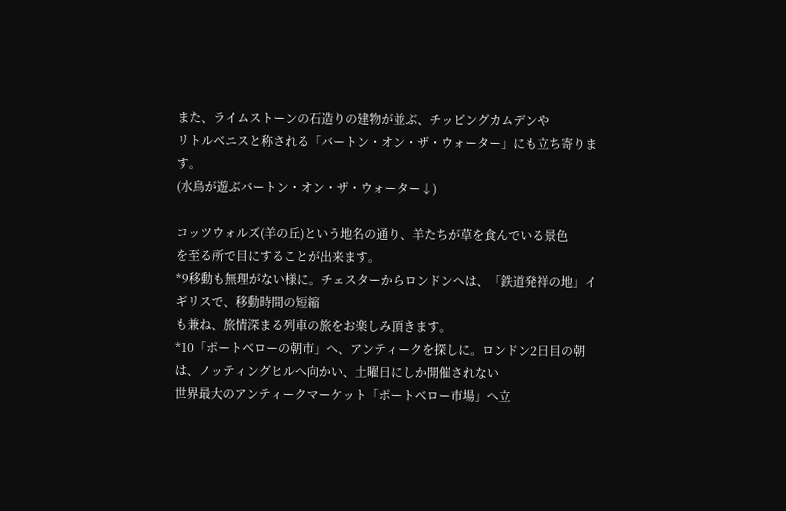また、ライムストーンの石造りの建物が並ぶ、チッピングカムデンや
リトルベニスと称される「バートン・オン・ザ・ウォーター」にも立ち寄ります。
(水鳥が遊ぶバートン・オン・ザ・ウォーター↓)

コッツウォルズ(羊の丘)という地名の通り、羊たちが草を食んでいる景色
を至る所で目にすることが出来ます。
*9移動も無理がない様に。チェスターからロンドンへは、「鉄道発祥の地」イギリスで、移動時間の短縮
も兼ね、旅情深まる列車の旅をお楽しみ頂きます。
*10「ポートベローの朝市」へ、アンティークを探しに。ロンドン2日目の朝は、ノッティングヒルへ向かい、土曜日にしか開催されない
世界最大のアンティークマーケット「ポートベロー市場」へ立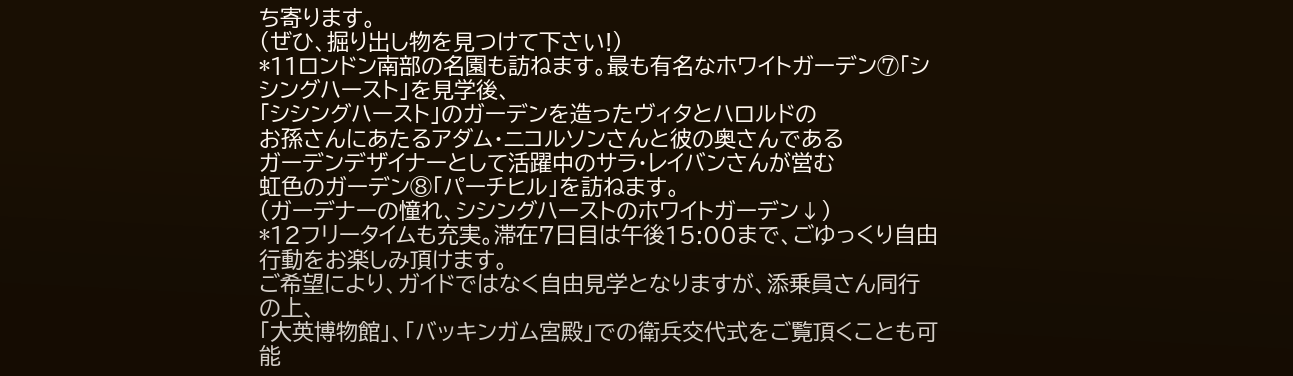ち寄ります。
(ぜひ、掘り出し物を見つけて下さい!)
*11ロンドン南部の名園も訪ねます。最も有名なホワイトガーデン⑦「シシングハースト」を見学後、
「シシングハースト」のガーデンを造ったヴィタとハロルドの
お孫さんにあたるアダム・ニコルソンさんと彼の奥さんである
ガーデンデザイナーとして活躍中のサラ・レイバンさんが営む
虹色のガーデン⑧「パーチヒル」を訪ねます。
(ガーデナーの憧れ、シシングハーストのホワイトガーデン↓)
*12フリータイムも充実。滞在7日目は午後15:00まで、ごゆっくり自由行動をお楽しみ頂けます。
ご希望により、ガイドではなく自由見学となりますが、添乗員さん同行の上、
「大英博物館」、「バッキンガム宮殿」での衛兵交代式をご覧頂くことも可能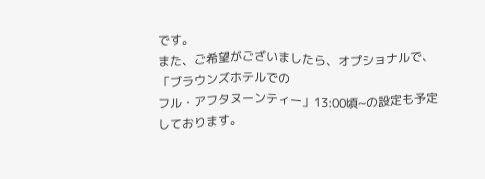です。
また、ご希望がございましたら、オプショナルで、「ブラウンズホテルでの
フル・アフタヌーンティー」13:00頃~の設定も予定しております。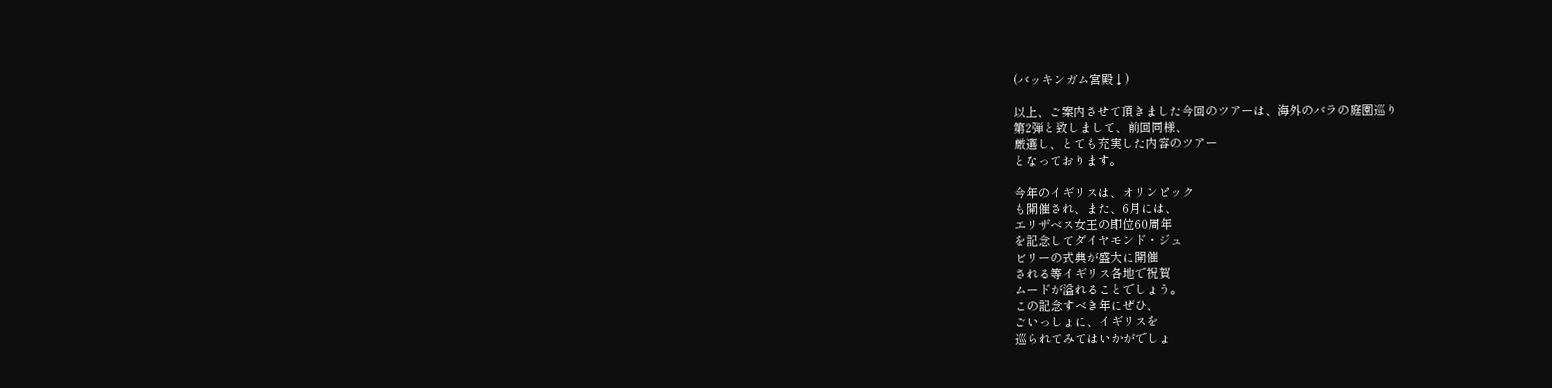(バッキンガム宮殿↓)

以上、ご案内させて頂きました今回のツアーは、海外のバラの庭園巡り
第2弾と致しまして、前回同様、
厳選し、とても充実した内容のツアー
となっております。

今年のイギリスは、オリンピック
も開催され、また、6月には、
エリザベス女王の即位60周年
を記念してダイヤモンド・ジュ
ビリーの式典が盛大に開催
される等イギリス各地で祝賀
ムードが溢れることでしょう。
この記念すべき年にぜひ、
ごいっしょに、イギリスを
巡られてみてはいかがでしょ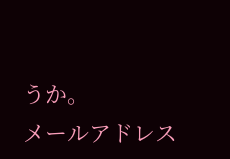うか。
メールアドレス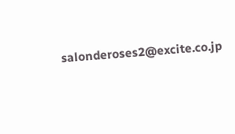salonderoses2@excite.co.jp